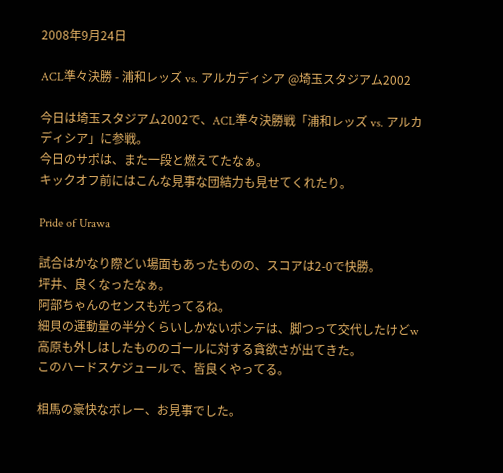2008年9月24日

ACL準々決勝 - 浦和レッズ vs. アルカディシア @埼玉スタジアム2002

今日は埼玉スタジアム2002で、ACL準々決勝戦「浦和レッズ vs. アルカディシア」に参戦。
今日のサポは、また一段と燃えてたなぁ。
キックオフ前にはこんな見事な団結力も見せてくれたり。

Pride of Urawa

試合はかなり際どい場面もあったものの、スコアは2-0で快勝。
坪井、良くなったなぁ。
阿部ちゃんのセンスも光ってるね。
細貝の運動量の半分くらいしかないポンテは、脚つって交代したけどw
高原も外しはしたもののゴールに対する貪欲さが出てきた。
このハードスケジュールで、皆良くやってる。

相馬の豪快なボレー、お見事でした。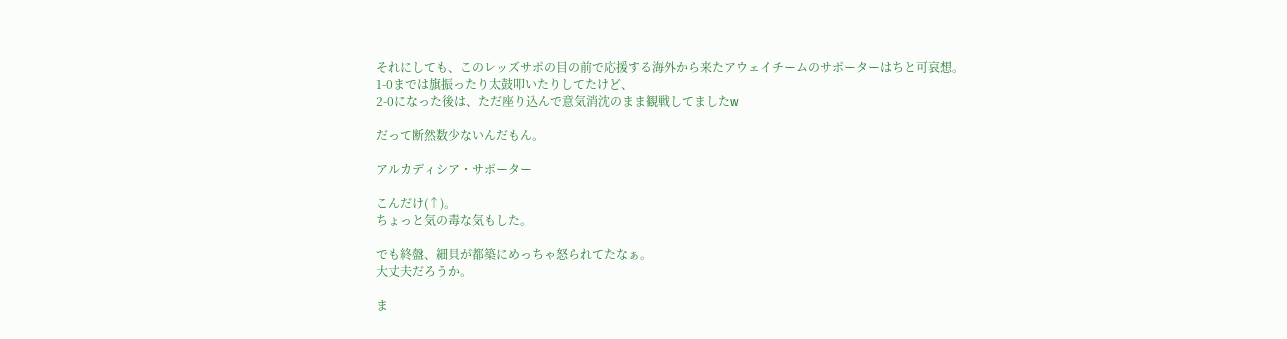それにしても、このレッズサポの目の前で応援する海外から来たアウェイチームのサポーターはちと可哀想。
1-0までは旗振ったり太鼓叩いたりしてたけど、
2-0になった後は、ただ座り込んで意気消沈のまま観戦してましたw

だって断然数少ないんだもん。

アルカディシア・サポーター

こんだけ(↑)。
ちょっと気の毒な気もした。

でも終盤、細貝が都築にめっちゃ怒られてたなぁ。
大丈夫だろうか。

ま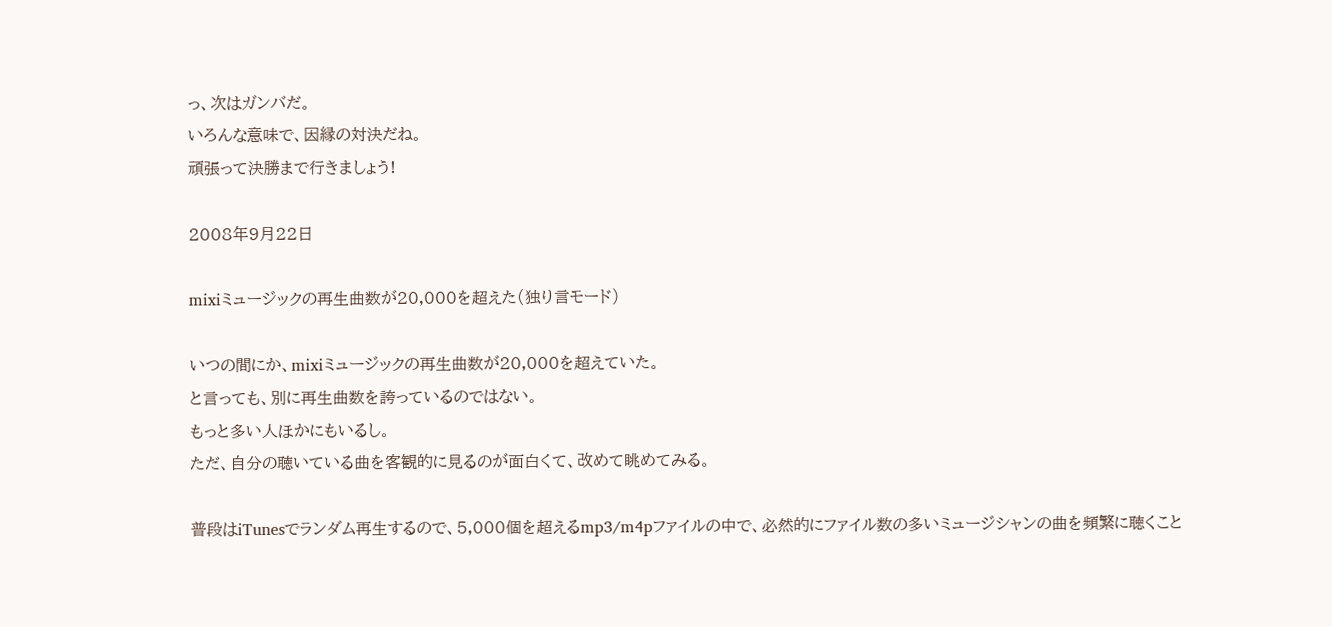っ、次はガンバだ。
いろんな意味で、因縁の対決だね。
頑張って決勝まで行きましょう!

2008年9月22日

mixiミュージックの再生曲数が20,000を超えた(独り言モード)

いつの間にか、mixiミュージックの再生曲数が20,000を超えていた。
と言っても、別に再生曲数を誇っているのではない。
もっと多い人ほかにもいるし。
ただ、自分の聴いている曲を客観的に見るのが面白くて、改めて眺めてみる。

普段はiTunesでランダム再生するので、5,000個を超えるmp3/m4pファイルの中で、必然的にファイル数の多いミュージシャンの曲を頻繁に聴くこと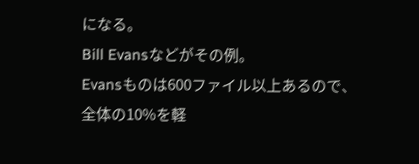になる。
Bill Evansなどがその例。
Evansものは600ファイル以上あるので、全体の10%を軽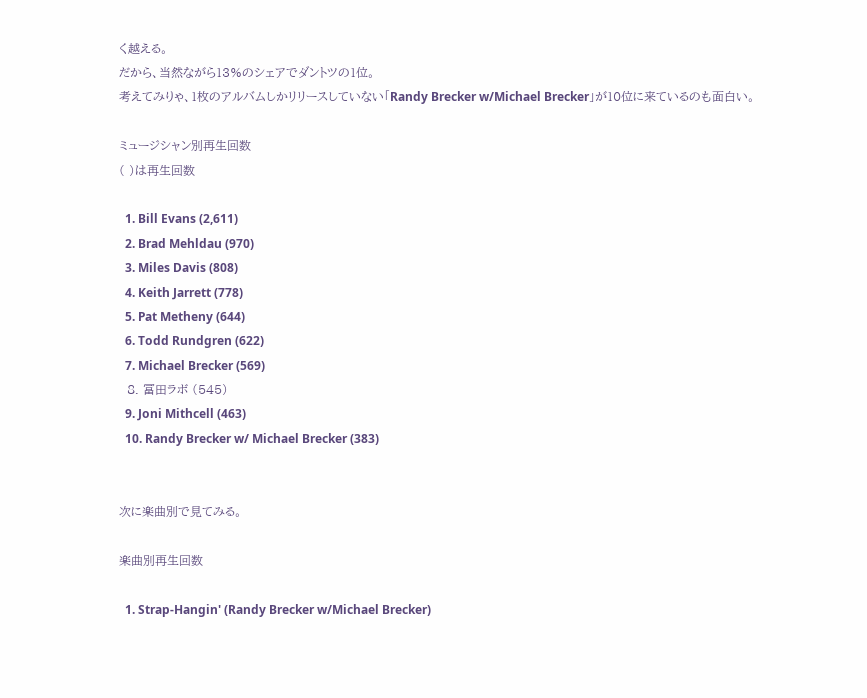く越える。
だから、当然ながら13%のシェアでダントツの1位。
考えてみりゃ、1枚のアルバムしかリリースしていない「Randy Brecker w/Michael Brecker」が10位に来ているのも面白い。

ミュージシャン別再生回数
( )は再生回数

  1. Bill Evans (2,611)
  2. Brad Mehldau (970)
  3. Miles Davis (808)
  4. Keith Jarrett (778)
  5. Pat Metheny (644)
  6. Todd Rundgren (622)
  7. Michael Brecker (569)
  8. 冨田ラボ (545)
  9. Joni Mithcell (463)
  10. Randy Brecker w/ Michael Brecker (383)


次に楽曲別で見てみる。

楽曲別再生回数

  1. Strap-Hangin' (Randy Brecker w/Michael Brecker)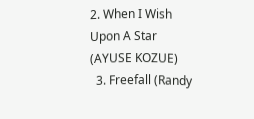2. When I Wish Upon A Star (AYUSE KOZUE)
  3. Freefall (Randy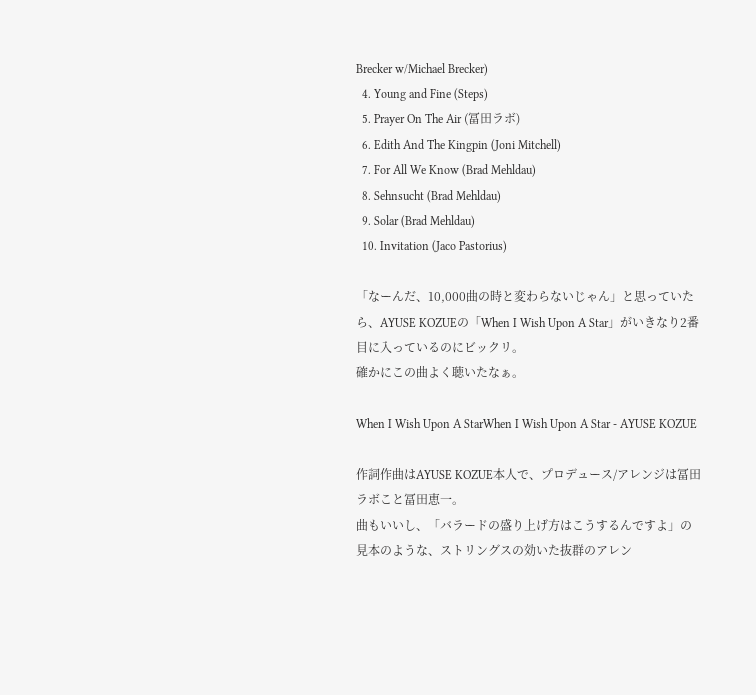Brecker w/Michael Brecker)
  4. Young and Fine (Steps)
  5. Prayer On The Air (冨田ラボ)
  6. Edith And The Kingpin (Joni Mitchell)
  7. For All We Know (Brad Mehldau)
  8. Sehnsucht (Brad Mehldau)
  9. Solar (Brad Mehldau)
  10. Invitation (Jaco Pastorius)

「なーんだ、10,000曲の時と変わらないじゃん」と思っていたら、AYUSE KOZUEの「When I Wish Upon A Star」がいきなり2番目に入っているのにビックリ。
確かにこの曲よく聴いたなぁ。

When I Wish Upon A StarWhen I Wish Upon A Star - AYUSE KOZUE

作詞作曲はAYUSE KOZUE本人で、プロデュース/アレンジは冨田ラボこと冨田恵一。
曲もいいし、「バラードの盛り上げ方はこうするんですよ」の見本のような、ストリングスの効いた抜群のアレン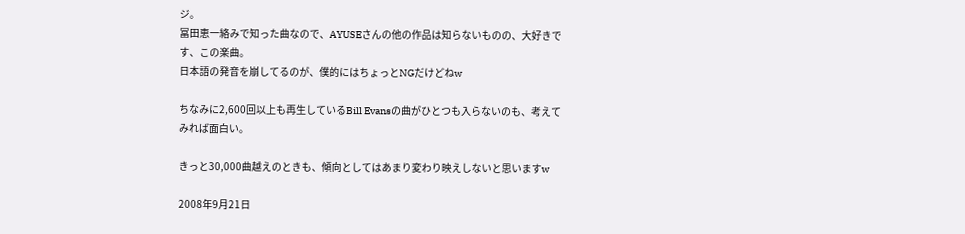ジ。
冨田恵一絡みで知った曲なので、AYUSEさんの他の作品は知らないものの、大好きです、この楽曲。
日本語の発音を崩してるのが、僕的にはちょっとNGだけどねw

ちなみに2,600回以上も再生しているBill Evansの曲がひとつも入らないのも、考えてみれば面白い。

きっと30,000曲越えのときも、傾向としてはあまり変わり映えしないと思いますw

2008年9月21日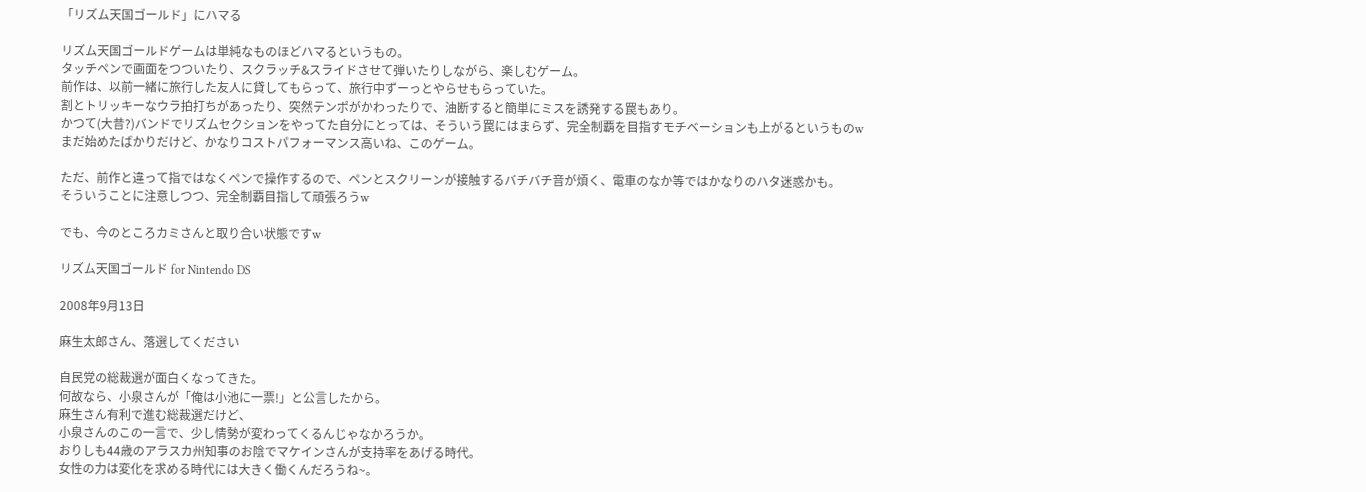「リズム天国ゴールド」にハマる

リズム天国ゴールドゲームは単純なものほどハマるというもの。
タッチペンで画面をつついたり、スクラッチ&スライドさせて弾いたりしながら、楽しむゲーム。
前作は、以前一緒に旅行した友人に貸してもらって、旅行中ずーっとやらせもらっていた。
割とトリッキーなウラ拍打ちがあったり、突然テンポがかわったりで、油断すると簡単にミスを誘発する罠もあり。
かつて(大昔?)バンドでリズムセクションをやってた自分にとっては、そういう罠にはまらず、完全制覇を目指すモチベーションも上がるというものw
まだ始めたばかりだけど、かなりコストパフォーマンス高いね、このゲーム。

ただ、前作と違って指ではなくペンで操作するので、ペンとスクリーンが接触するバチバチ音が煩く、電車のなか等ではかなりのハタ迷惑かも。
そういうことに注意しつつ、完全制覇目指して頑張ろうw

でも、今のところカミさんと取り合い状態ですw

リズム天国ゴールド for Nintendo DS

2008年9月13日

麻生太郎さん、落選してください

自民党の総裁選が面白くなってきた。
何故なら、小泉さんが「俺は小池に一票!」と公言したから。
麻生さん有利で進む総裁選だけど、
小泉さんのこの一言で、少し情勢が変わってくるんじゃなかろうか。
おりしも44歳のアラスカ州知事のお陰でマケインさんが支持率をあげる時代。
女性の力は変化を求める時代には大きく働くんだろうね~。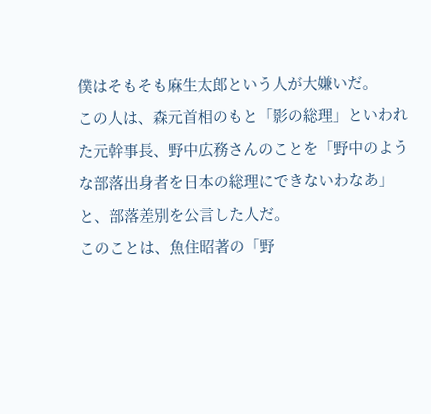僕はそもそも麻生太郎という人が大嫌いだ。
この人は、森元首相のもと「影の総理」といわれた元幹事長、野中広務さんのことを「野中のような部落出身者を日本の総理にできないわなあ」と、部落差別を公言した人だ。
このことは、魚住昭著の「野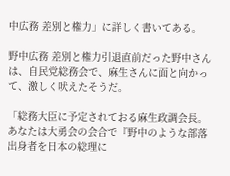中広務 差別と権力」に詳しく書いてある。

野中広務 差別と権力引退直前だった野中さんは、自民党総務会で、麻生さんに面と向かって、激しく吠えたそうだ。

「総務大臣に予定されておる麻生政調会長。あなたは大勇会の会合で『野中のような部落出身者を日本の総理に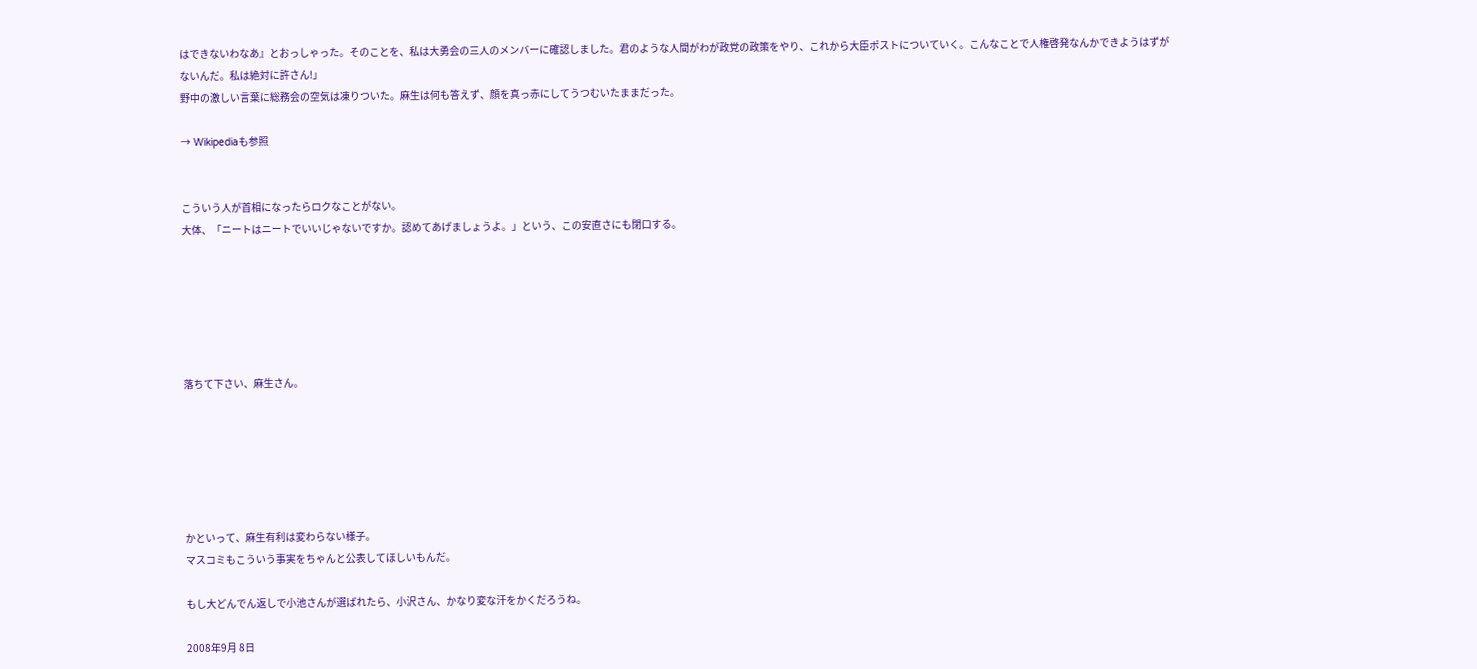はできないわなあ』とおっしゃった。そのことを、私は大勇会の三人のメンバーに確認しました。君のような人間がわが政党の政策をやり、これから大臣ポストについていく。こんなことで人権啓発なんかできようはずがないんだ。私は絶対に許さん!」
野中の激しい言葉に総務会の空気は凍りついた。麻生は何も答えず、顔を真っ赤にしてうつむいたままだった。

→ Wikipediaも参照


こういう人が首相になったらロクなことがない。
大体、「ニートはニートでいいじゃないですか。認めてあげましょうよ。」という、この安直さにも閉口する。






落ちて下さい、麻生さん。






かといって、麻生有利は変わらない様子。
マスコミもこういう事実をちゃんと公表してほしいもんだ。

もし大どんでん返しで小池さんが選ばれたら、小沢さん、かなり変な汗をかくだろうね。

2008年9月 8日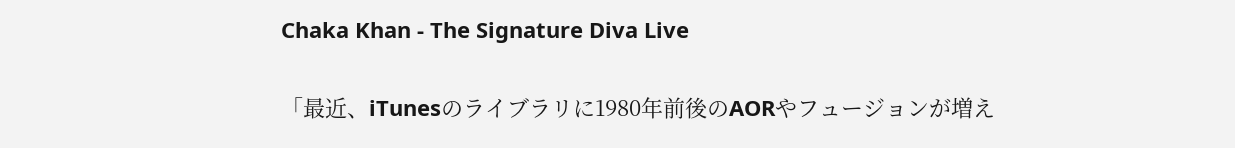Chaka Khan - The Signature Diva Live

「最近、iTunesのライブラリに1980年前後のAORやフュージョンが増え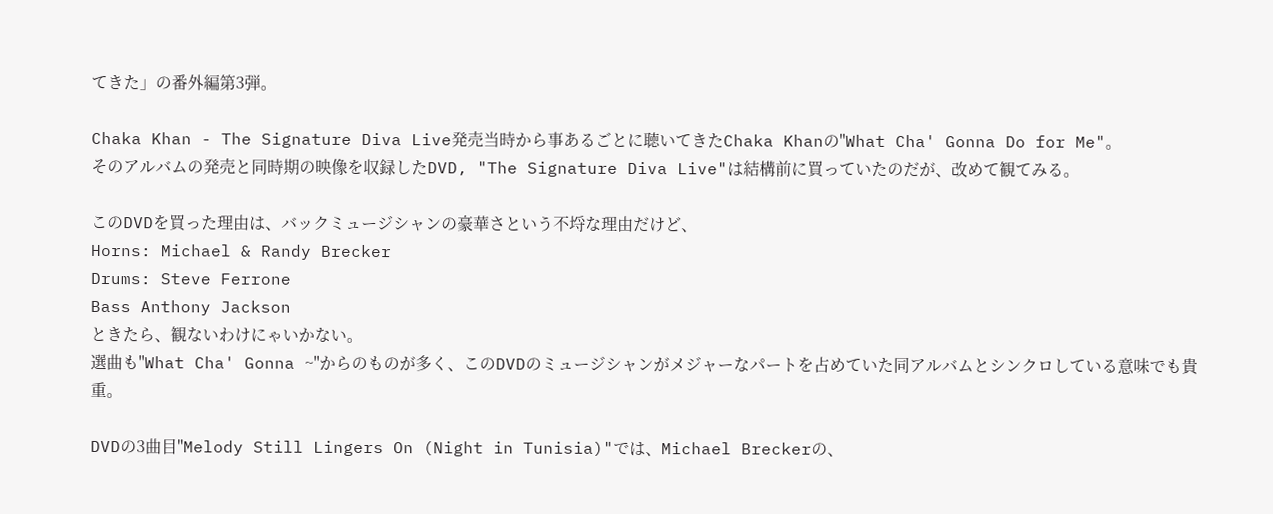てきた」の番外編第3弾。

Chaka Khan - The Signature Diva Live発売当時から事あるごとに聴いてきたChaka Khanの"What Cha' Gonna Do for Me"。
そのアルバムの発売と同時期の映像を収録したDVD, "The Signature Diva Live"は結構前に買っていたのだが、改めて観てみる。

このDVDを買った理由は、バックミュージシャンの豪華さという不埒な理由だけど、
Horns: Michael & Randy Brecker
Drums: Steve Ferrone
Bass Anthony Jackson
ときたら、観ないわけにゃいかない。
選曲も"What Cha' Gonna ~"からのものが多く、このDVDのミュージシャンがメジャーなパートを占めていた同アルバムとシンクロしている意味でも貴重。

DVDの3曲目"Melody Still Lingers On (Night in Tunisia)"では、Michael Breckerの、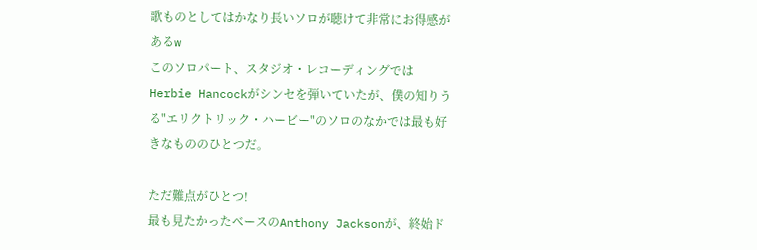歌ものとしてはかなり長いソロが聴けて非常にお得感があるw
このソロパート、スタジオ・レコーディングではHerbie Hancockがシンセを弾いていたが、僕の知りうる"エリクトリック・ハービー"のソロのなかでは最も好きなもののひとつだ。

ただ難点がひとつ!
最も見たかったベースのAnthony Jacksonが、終始ド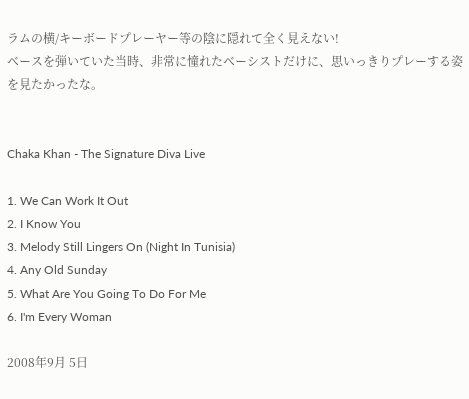ラムの横/キーボードプレーヤー等の陰に隠れて全く見えない!
ベースを弾いていた当時、非常に憧れたベーシストだけに、思いっきりプレーする姿を見たかったな。


Chaka Khan - The Signature Diva Live

1. We Can Work It Out
2. I Know You
3. Melody Still Lingers On (Night In Tunisia)
4. Any Old Sunday
5. What Are You Going To Do For Me
6. I'm Every Woman

2008年9月 5日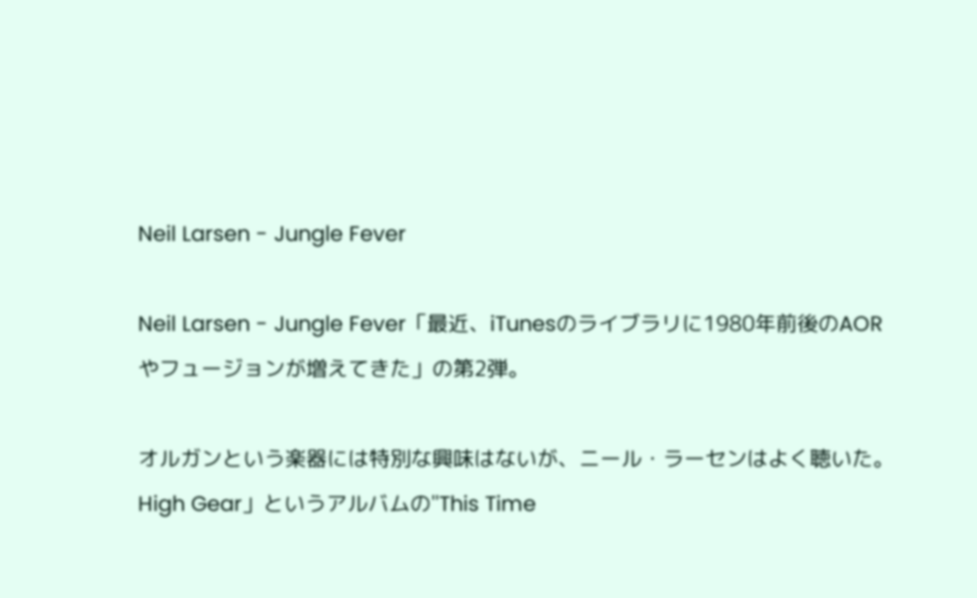Neil Larsen - Jungle Fever

Neil Larsen - Jungle Fever「最近、iTunesのライブラリに1980年前後のAORやフュージョンが増えてきた」の第2弾。

オルガンという楽器には特別な興味はないが、ニール・ラーセンはよく聴いた。
High Gear」というアルバムの"This Time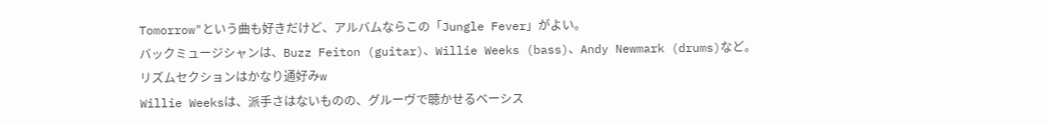Tomorrow"という曲も好きだけど、アルバムならこの「Jungle Fever」がよい。
バックミュージシャンは、Buzz Feiton (guitar)、Willie Weeks (bass)、Andy Newmark (drums)など。
リズムセクションはかなり通好みw
Willie Weeksは、派手さはないものの、グルーヴで聴かせるベーシス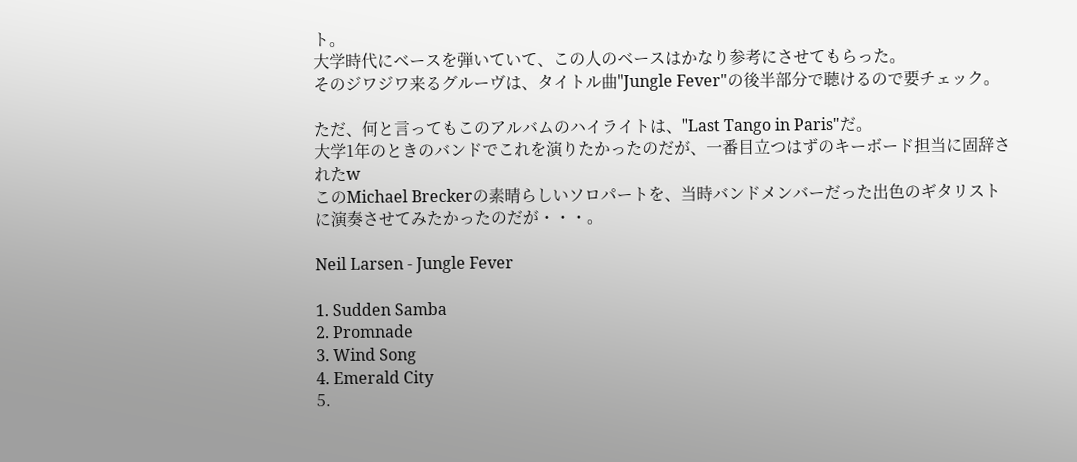ト。
大学時代にベースを弾いていて、この人のベースはかなり参考にさせてもらった。
そのジワジワ来るグルーヴは、タイトル曲"Jungle Fever"の後半部分で聴けるので要チェック。

ただ、何と言ってもこのアルバムのハイライトは、"Last Tango in Paris"だ。
大学1年のときのバンドでこれを演りたかったのだが、一番目立つはずのキーボード担当に固辞されたw
このMichael Breckerの素晴らしいソロパートを、当時バンドメンバーだった出色のギタリストに演奏させてみたかったのだが・・・。

Neil Larsen - Jungle Fever

1. Sudden Samba
2. Promnade
3. Wind Song
4. Emerald City
5.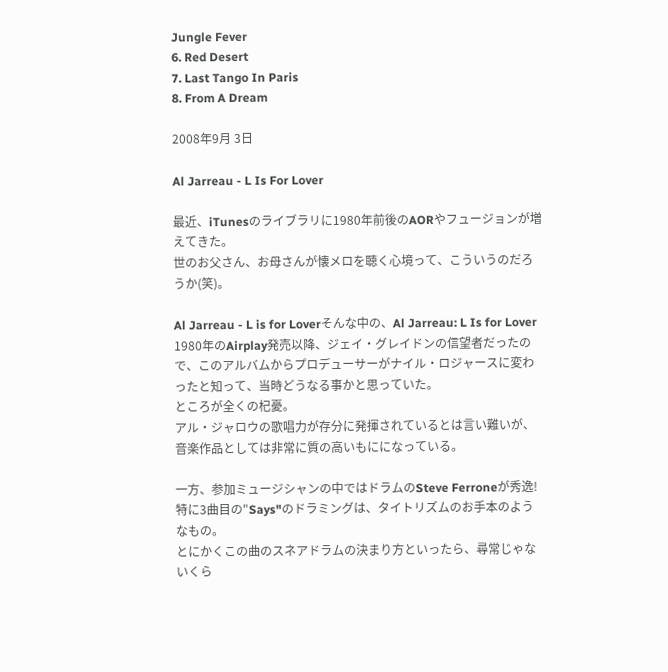Jungle Fever
6. Red Desert
7. Last Tango In Paris
8. From A Dream

2008年9月 3日

Al Jarreau - L Is For Lover

最近、iTunesのライブラリに1980年前後のAORやフュージョンが増えてきた。
世のお父さん、お母さんが懐メロを聴く心境って、こういうのだろうか(笑)。

Al Jarreau - L is for Loverそんな中の、Al Jarreau: L Is for Lover
1980年のAirplay発売以降、ジェイ・グレイドンの信望者だったので、このアルバムからプロデューサーがナイル・ロジャースに変わったと知って、当時どうなる事かと思っていた。
ところが全くの杞憂。
アル・ジャロウの歌唱力が存分に発揮されているとは言い難いが、音楽作品としては非常に質の高いもにになっている。

一方、参加ミュージシャンの中ではドラムのSteve Ferroneが秀逸!
特に3曲目の"Says"のドラミングは、タイトリズムのお手本のようなもの。
とにかくこの曲のスネアドラムの決まり方といったら、尋常じゃないくら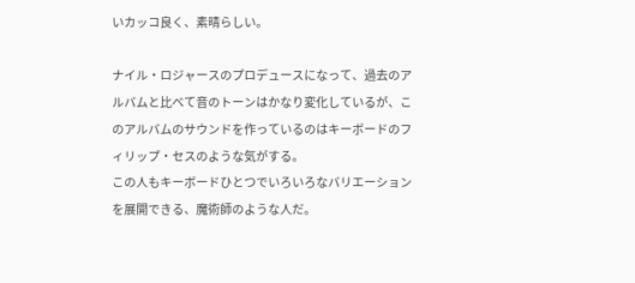いカッコ良く、素晴らしい。

ナイル・ロジャースのプロデュースになって、過去のアルバムと比べて音のトーンはかなり変化しているが、このアルバムのサウンドを作っているのはキーボードのフィリップ・セスのような気がする。
この人もキーボードひとつでいろいろなバリエーションを展開できる、魔術師のような人だ。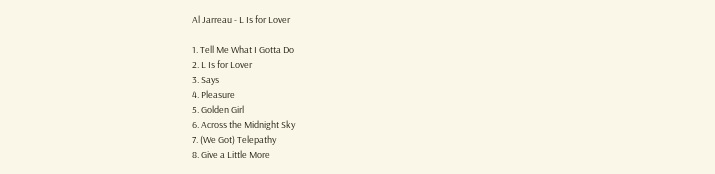Al Jarreau - L Is for Lover

1. Tell Me What I Gotta Do
2. L Is for Lover
3. Says
4. Pleasure
5. Golden Girl
6. Across the Midnight Sky
7. (We Got) Telepathy
8. Give a Little More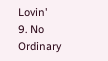Lovin'
9. No Ordinary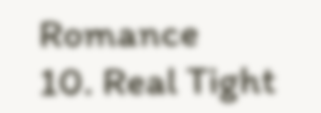Romance
10. Real Tight